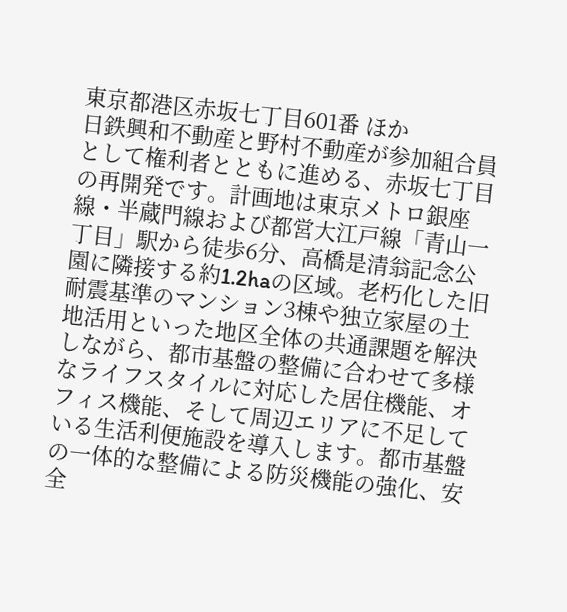東京都港区赤坂七丁目601番 ほか
日鉄興和不動産と野村不動産が参加組合員として権利者とともに進める、赤坂七丁目の再開発です。計画地は東京メトロ銀座線・半蔵門線および都営大江戸線「青山一丁目」駅から徒歩6分、高橋是清翁記念公園に隣接する約1.2haの区域。老朽化した旧耐震基準のマンション3棟や独立家屋の土地活用といった地区全体の共通課題を解決しながら、都市基盤の整備に合わせて多様なライフスタイルに対応した居住機能、オフィス機能、そして周辺エリアに不足している生活利便施設を導入します。都市基盤の一体的な整備による防災機能の強化、安全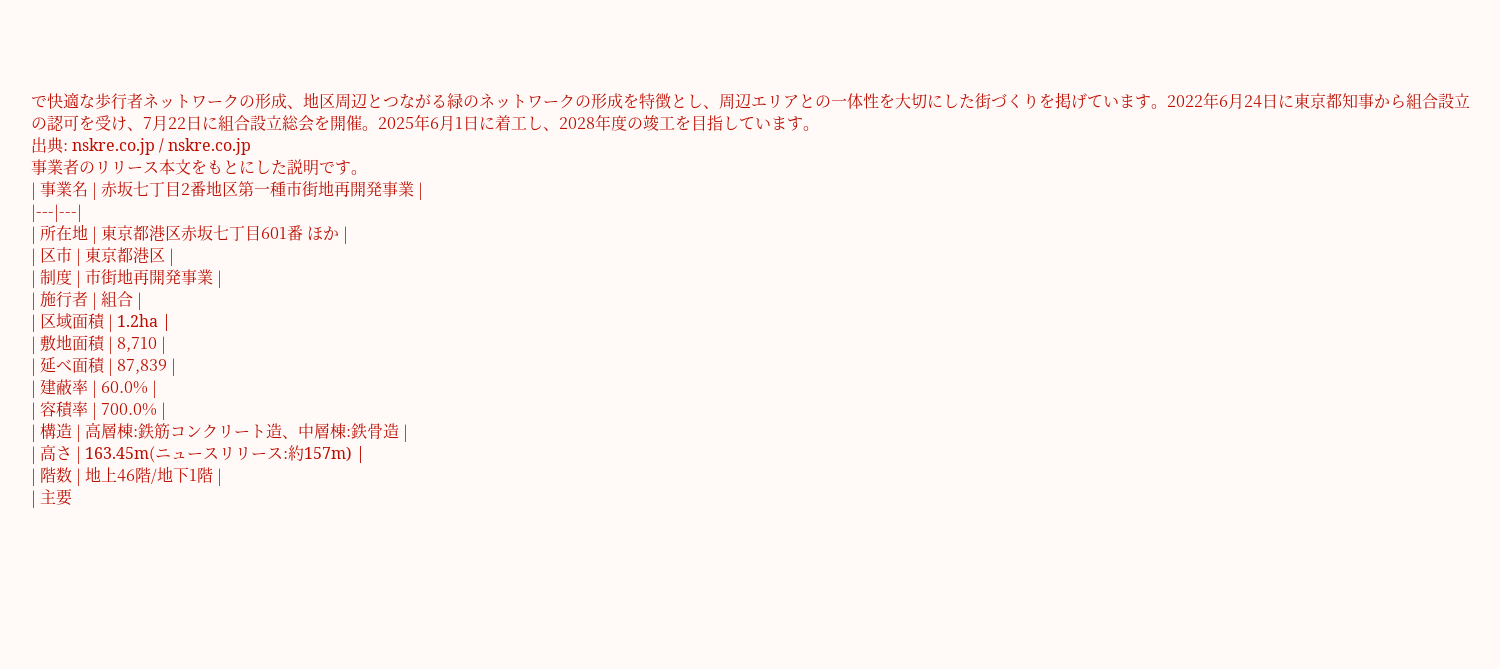で快適な歩行者ネットワークの形成、地区周辺とつながる緑のネットワークの形成を特徴とし、周辺エリアとの一体性を大切にした街づくりを掲げています。2022年6月24日に東京都知事から組合設立の認可を受け、7月22日に組合設立総会を開催。2025年6月1日に着工し、2028年度の竣工を目指しています。
出典: nskre.co.jp / nskre.co.jp
事業者のリリース本文をもとにした説明です。
| 事業名 | 赤坂七丁目2番地区第一種市街地再開発事業 |
|---|---|
| 所在地 | 東京都港区赤坂七丁目601番 ほか |
| 区市 | 東京都港区 |
| 制度 | 市街地再開発事業 |
| 施行者 | 組合 |
| 区域面積 | 1.2ha |
| 敷地面積 | 8,710 |
| 延べ面積 | 87,839 |
| 建蔽率 | 60.0% |
| 容積率 | 700.0% |
| 構造 | 高層棟:鉄筋コンクリート造、中層棟:鉄骨造 |
| 高さ | 163.45m(ニュースリリース:約157m) |
| 階数 | 地上46階/地下1階 |
| 主要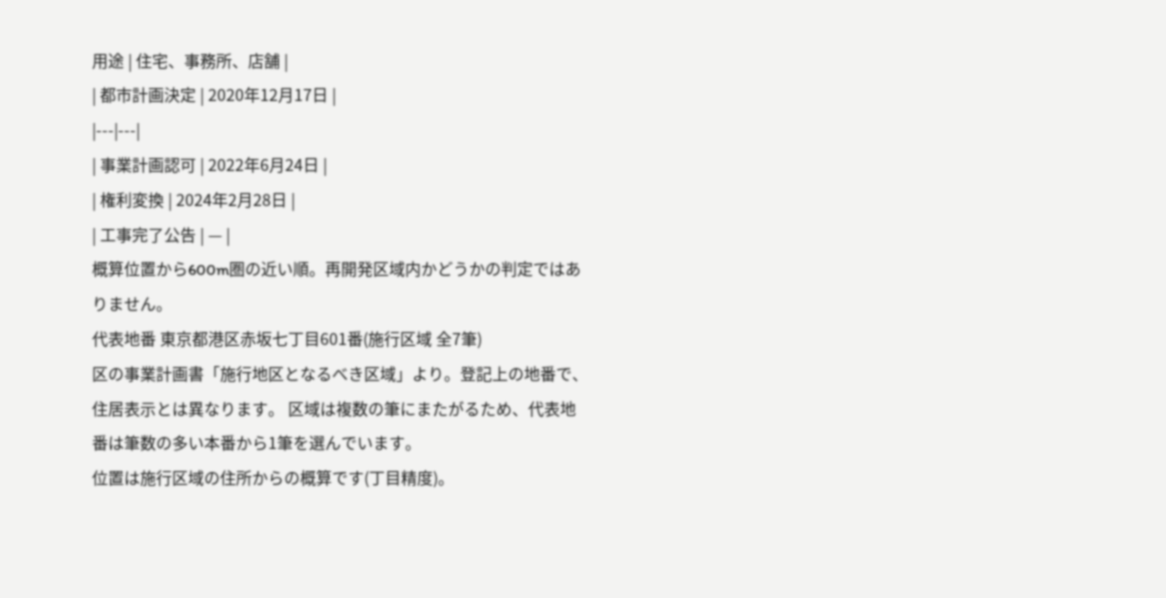用途 | 住宅、事務所、店舗 |
| 都市計画決定 | 2020年12月17日 |
|---|---|
| 事業計画認可 | 2022年6月24日 |
| 権利変換 | 2024年2月28日 |
| 工事完了公告 | — |
概算位置から600m圏の近い順。再開発区域内かどうかの判定ではありません。
代表地番 東京都港区赤坂七丁目601番(施行区域 全7筆)
区の事業計画書「施行地区となるべき区域」より。登記上の地番で、住居表示とは異なります。 区域は複数の筆にまたがるため、代表地番は筆数の多い本番から1筆を選んでいます。
位置は施行区域の住所からの概算です(丁目精度)。